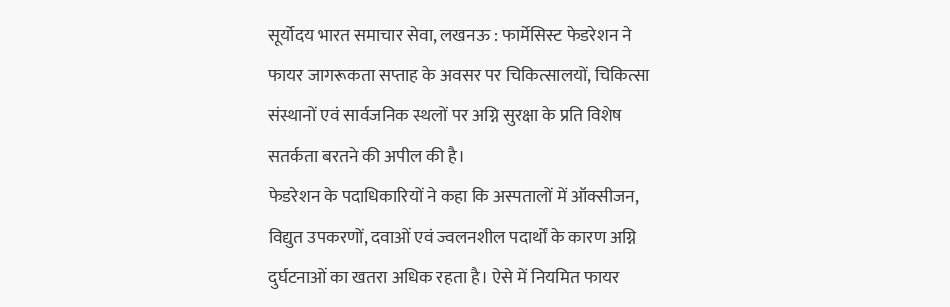सूर्योदय भारत समाचार सेवा, लखनऊ : फार्मेसिस्ट फेडरेशन ने फायर जागरूकता सप्ताह के अवसर पर चिकित्सालयों, चिकित्सा संस्थानों एवं सार्वजनिक स्थलों पर अग्नि सुरक्षा के प्रति विशेष सतर्कता बरतने की अपील की है।
फेडरेशन के पदाधिकारियों ने कहा कि अस्पतालों में ऑक्सीजन, विद्युत उपकरणों, दवाओं एवं ज्वलनशील पदार्थों के कारण अग्नि दुर्घटनाओं का खतरा अधिक रहता है। ऐसे में नियमित फायर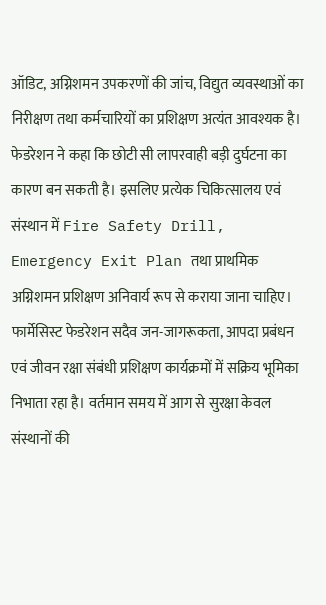ऑडिट, अग्निशमन उपकरणों की जांच, विद्युत व्यवस्थाओं का निरीक्षण तथा कर्मचारियों का प्रशिक्षण अत्यंत आवश्यक है।
फेडरेशन ने कहा कि छोटी सी लापरवाही बड़ी दुर्घटना का कारण बन सकती है। इसलिए प्रत्येक चिकित्सालय एवं संस्थान में Fire Safety Drill, Emergency Exit Plan तथा प्राथमिक अग्निशमन प्रशिक्षण अनिवार्य रूप से कराया जाना चाहिए।
फार्मेसिस्ट फेडरेशन सदैव जन-जागरूकता, आपदा प्रबंधन एवं जीवन रक्षा संबंधी प्रशिक्षण कार्यक्रमों में सक्रिय भूमिका निभाता रहा है। वर्तमान समय में आग से सुरक्षा केवल संस्थानों की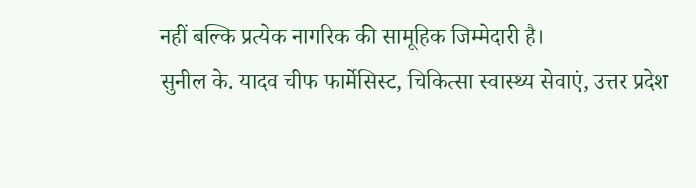नहीं बल्कि प्रत्येक नागरिक की सामूहिक जिम्मेदारी है।
सुनील के. यादव चीफ फार्मेसिस्ट, चिकित्सा स्वास्थ्य सेवाएं, उत्तर प्रदेश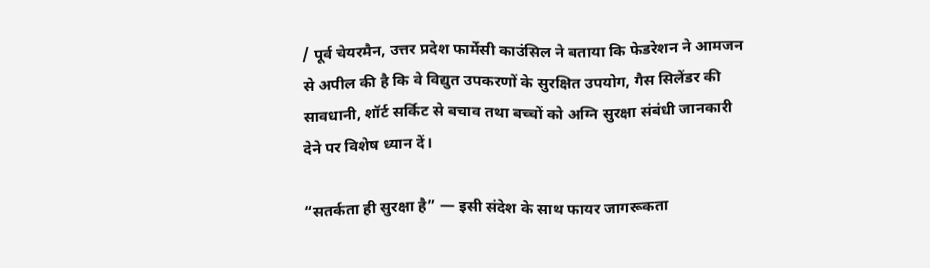/ पूर्व चेयरमैन, उत्तर प्रदेश फार्मेसी काउंसिल ने बताया कि फेडरेशन ने आमजन से अपील की है कि वे विद्युत उपकरणों के सुरक्षित उपयोग, गैस सिलेंडर की सावधानी, शॉर्ट सर्किट से बचाव तथा बच्चों को अग्नि सुरक्षा संबंधी जानकारी देने पर विशेष ध्यान दें।

“सतर्कता ही सुरक्षा है” — इसी संदेश के साथ फायर जागरूकता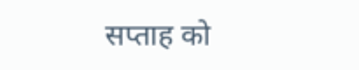सप्ताह को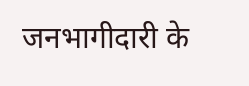जनभागीदारी के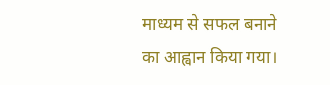माध्यम से सफल बनाने का आह्वान किया गया।